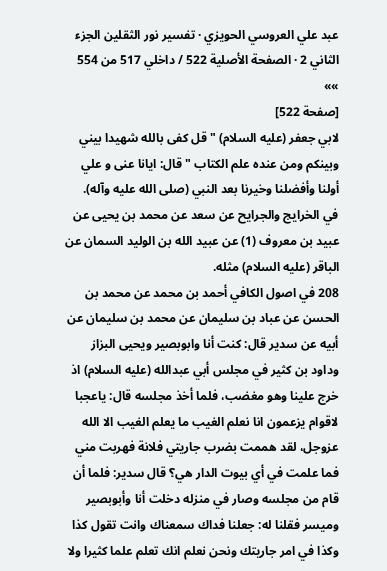عبد علي العروسي الحويزي · تفسير نور الثقلين الجزء الثاني 2 · الصفحة الأصلية 522 / داخلي 517 من 554
»»
[صفحة 522]
لابي جعفر (عليه السلام) " قل كفى بالله شهيدا بيني وبينكم ومن عنده علم الكتاب " قال: ايانا عنى و علي أولنا وأفضلنا وخيرنا بعد النبي (صلى الله عليه وآله).
في الخرايج والجرايح عن سعد عن محمد بن يحيى عن عبيد بن معروف (1) عن عبيد الله بن الوليد السمان عن الباقر (عليه السلام) مثله.
208 في اصول الكافي أحمد بن محمد عن محمد بن الحسن عن عباد بن سليمان عن محمد بن سليمان عن أبيه عن سدير قال: كنت أنا وابوبصير ويحيى البزاز وداود بن كثير في مجلس أبي عبدالله (عليه السلام) اذ خرج علينا وهو مغضب، فلما أخذ مجلسه قال: ياعجبا لاقوام يزعمون انا نعلم الغيب ما يعلم الغيب الا الله عزوجل، لقد هممت بضرب جاريتي فلانة فهربت مني فما علمت في أي بيوت الدار هي؟ قال سدير: فلما أن قام من مجلسه وصار في منزله دخلت أنا وأبوبصير وميسر فقلنا له: جعلنا فداك سمعناك وانت تقول كذا وكذا في امر جاريتك ونحن نعلم انك تعلم علما كثيرا ولا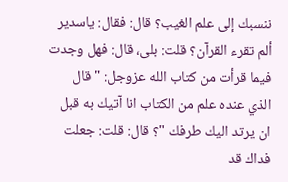ننسبك إلى علم الغيب؟ قال: فقال: ياسدير ألم تقرء القرآن؟ قلت: بلى، قال: فهل وجدت فيما قرأت من كتاب الله عزوجل: " قال الذي عنده علم من الكتاب انا آتيك به قبل ان يرتد اليك طرفك "؟ قال: قلت: جعلت فداك قد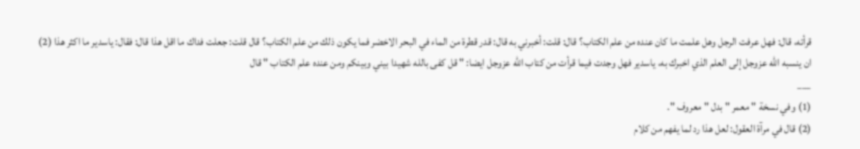قرأته، قال: فهل عرفت الرجل وهل علمت ما كان عنده من علم الكتاب؟ قال: قلت: أخبرني به قال: قدر قطرة من الماء في البحر الاخضر فما يكون ذلك من علم الكتاب؟ قال قلت: جعلت فداك ما اقل هذا قال: فقال: ياسدير ما اكثر هذا (2) ان ينسبه الله عزوجل إلى العلم الذي اخبرك به، ياسدير فهل وجدت فيما قرأت من كتاب الله عزوجل ايضا: " قل كفى بالله شهيدا بيني وبينكم ومن عنده علم الكتاب " قال
___
(1) وفي نسخة " معمر " بدل " معروف ".
(2) قال في مرآة العقول: لعل هذا رد لما يفهم من كلام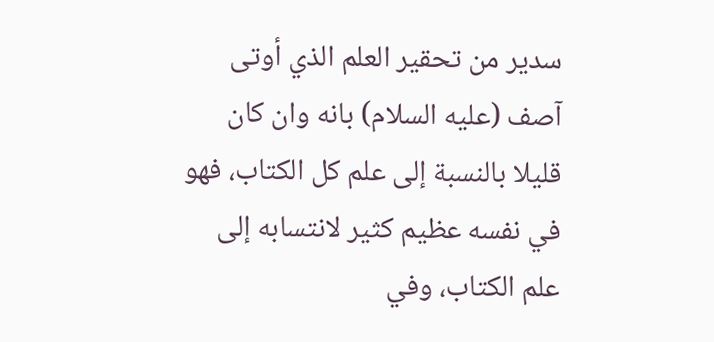سدير من تحقير العلم الذي أوتى آصف (عليه السلام) بانه وان كان قليلا بالنسبة إلى علم كل الكتاب، فهو في نفسه عظيم كثير لانتسابه إلى علم الكتاب، وفي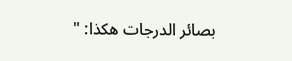بصائر الدرجات هكذا: "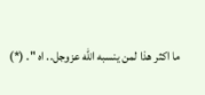ما اكثر هذا لمن ينسبه الله عزوجل.. اه ". (*)